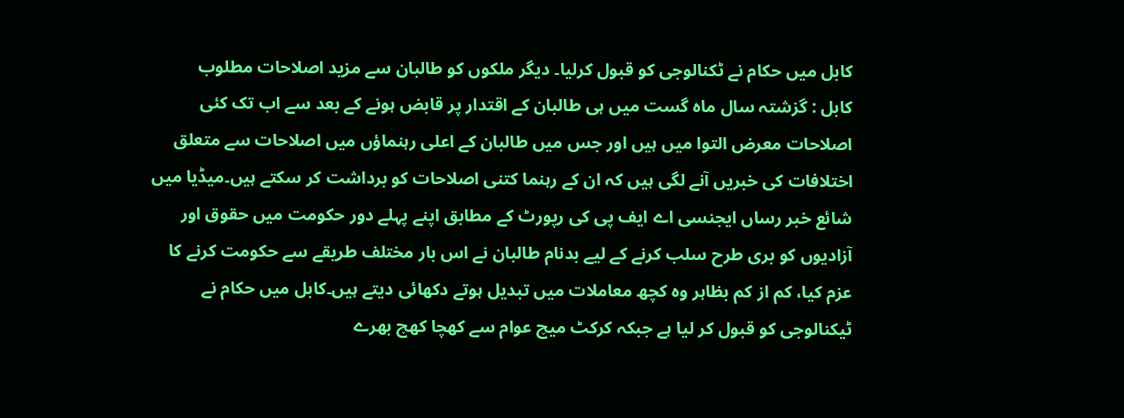کابل میں حکام نے ٹکنالوجی کو قبول کرلیا۔ دیگر ملکوں کو طالبان سے مزید اصلاحات مطلوب
کابل : گزشتہ سال ماہ گست میں ہی طالبان کے اقتدار پر قابض ہونے کے بعد سے اب تک کئی اصلاحات معرض التوا میں ہیں اور جس میں طالبان کے اعلی رہنماؤں میں اصلاحات سے متعلق اختلافات کی خبریں آنے لگی ہیں کہ ان کے رہنما کتنی اصلاحات کو برداشت کر سکتے ہیں۔میڈیا میں شائع خبر رساں ایجنسی اے ایف پی کی رپورٹ کے مطابق اپنے پہلے دور حکومت میں حقوق اور آزادیوں کو بری طرح سلب کرنے کے لیے بدنام طالبان نے اس بار مختلف طریقے سے حکومت کرنے کا عزم کیا، کم از کم بظاہر وہ کچھ معاملات میں تبدیل ہوتے دکھائی دیتے ہیں۔کابل میں حکام نے ٹیکنالوجی کو قبول کر لیا ہے جبکہ کرکٹ میچ عوام سے کھچا کھچ بھرے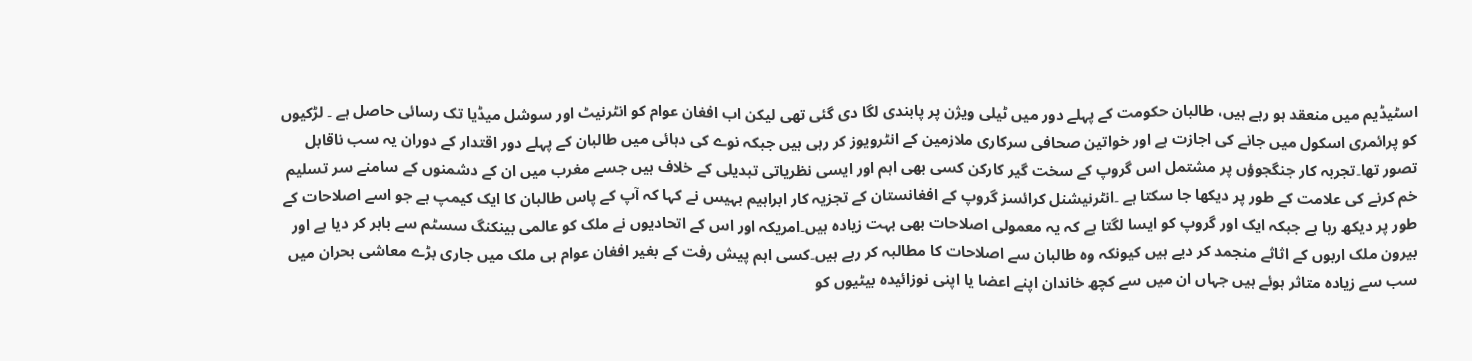اسٹیڈیم میں منعقد ہو رہے ہیں، طالبان حکومت کے پہلے دور میں ٹیلی ویژن پر پابندی لگا دی گئی تھی لیکن اب افغان عوام کو انٹرنیٹ اور سوشل میڈیا تک رسائی حاصل ہے ۔ لڑکیوں کو پرائمری اسکول میں جانے کی اجازت ہے اور خواتین صحافی سرکاری ملازمین کے انٹرویوز کر رہی ہیں جبکہ نوے کی دہائی میں طالبان کے پہلے دور اقتدار کے دوران یہ سب ناقابل تصور تھا۔تجربہ کار جنگجوؤں پر مشتمل اس گروپ کے سخت گیر کارکن کسی بھی اہم اور ایسی نظریاتی تبدیلی کے خلاف ہیں جسے مغرب میں ان کے دشمنوں کے سامنے سر تسلیم خم کرنے کی علامت کے طور پر دیکھا جا سکتا ہے ۔انٹرنیشنل کرائسز گروپ کے افغانستان کے تجزیہ کار ابراہیم بہیس نے کہا کہ آپ کے پاس طالبان کا ایک کیمپ ہے جو اسے اصلاحات کے طور پر دیکھ رہا ہے جبکہ ایک اور گروپ کو ایسا لگتا ہے کہ یہ معمولی اصلاحات بھی بہت زیادہ ہیں۔امریکہ اور اس کے اتحادیوں نے ملک کو عالمی بینکنگ سسٹم سے باہر کر دیا ہے اور بیرون ملک اربوں کے اثاثے منجمد کر دیے ہیں کیونکہ وہ طالبان سے اصلاحات کا مطالبہ کر رہے ہیں۔کسی اہم پیش رفت کے بغیر افغان عوام ہی ملک میں جاری بڑے معاشی بحران میں سب سے زیادہ متاثر ہوئے ہیں جہاں ان میں سے کچھ خاندان اپنے اعضا یا اپنی نوزائیدہ بیٹیوں کو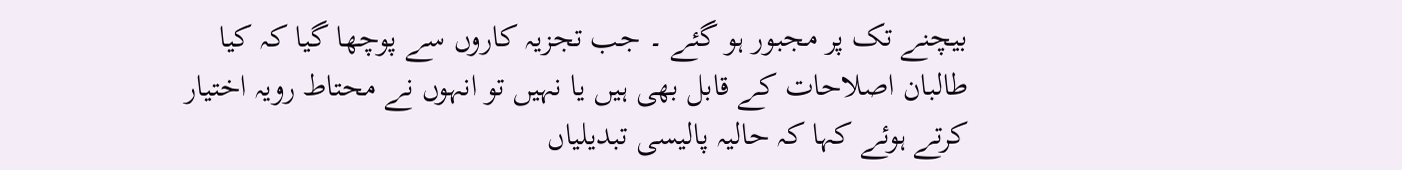بیچنے تک پر مجبور ہو گئے ۔ جب تجزیہ کاروں سے پوچھا گیا کہ کیا طالبان اصلاحات کے قابل بھی ہیں یا نہیں تو انہوں نے محتاط رویہ اختیار کرتے ہوئے کہا کہ حالیہ پالیسی تبدیلیاں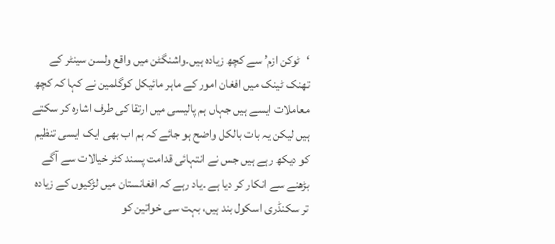‘ٹوکن ازم’ سے کچھ زیادہ ہیں۔واشنگٹن میں واقع ولسن سینٹر کے تھنک ٹینک میں افغان امور کے ماہر مائیکل کوگلمین نے کہا کہ کچھ معاملات ایسے ہیں جہاں ہم پالیسی میں ارتقا کی طرف اشارہ کر سکتے ہیں لیکن یہ بات بالکل واضح ہو جائے کہ ہم اب بھی ایک ایسی تنظیم کو دیکھ رہے ہیں جس نے انتہائی قدامت پسند کٹر خیالات سے آگے بڑھنے سے انکار کر دیا ہے ۔یاد رہے کہ افغانستان میں لڑکیوں کے زیادہ تر سکنڈری اسکول بند ہیں، بہت سی خواتین کو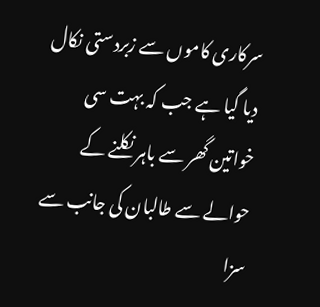سرکاری کاموں سے زبردستی نکال دیا گیا ہے جب کہ بہت سی خواتین گھر سے باہر نکلنے کے حوالے سے طالبان کی جانب سے سزا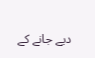دیے جانے کے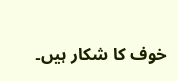خوف کا شکار ہیں۔